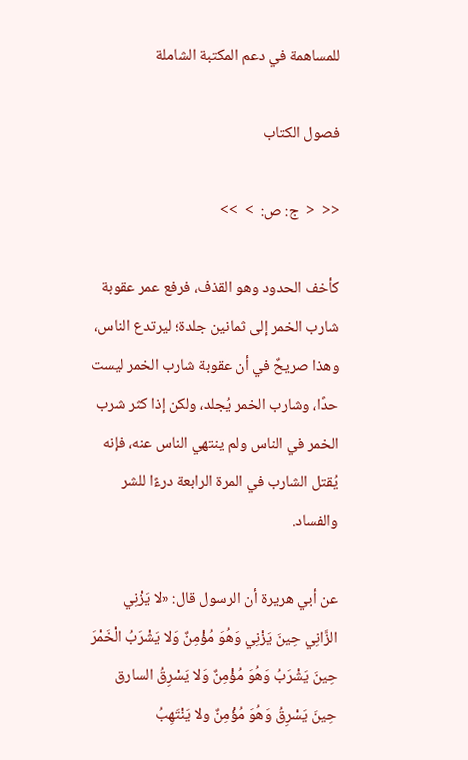للمساهمة في دعم المكتبة الشاملة

فصول الكتاب

<<  <  ج: ص:  >  >>

كأخف الحدود وهو القذف، فرفع عمر عقوبة شارب الخمر إلى ثمانين جلدة؛ ليرتدع الناس، وهذا صريحٌ في أن عقوبة شارب الخمر ليست حدًا، وشارب الخمر يُجلد، ولكن إذا كثر شرب الخمر في الناس ولم ينتهي الناس عنه، فإنه يُقتل الشارب في المرة الرابعة درءًا للشر والفساد.

عن أبي هريرة أن الرسول قال: «لا يَزْنِي الزَّانِي حِينَ يَزْنِي وَهُوَ مُؤْمِنٌ وَلا يَشْرَبُ الْخَمْرَ حِينَ يَشْرَبُ وَهُوَ مُؤْمِنٌ وَلا يَسْرِقُ السارق حِينَ يَسْرِقُ وَهُوَ مُؤْمِنٌ ولا يَنْتَهِبُ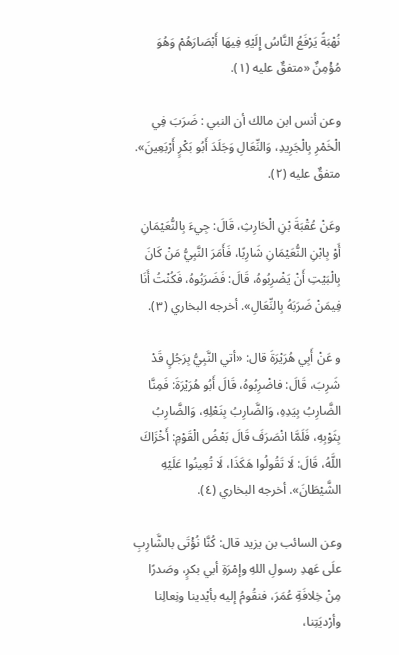نُهْبَةً يَرْفَعُ النَّاسُ إِلَيْهِ فِيهَا أَبْصَارَهُمْ وَهُوَ مُؤْمِنٌ «متفقٌ عليه (١).

وعن أنس ابن مالك أن النبي : ضَرَبَ فِي الْخَمْرِ بِالْجَرِيدِ، وَالنِّعَالِ وَجَلَدَ أَبُو بَكْرٍ أَرْبَعِينَ». متفقٌ عليه (٢).

وعَنْ عُقْبَةَ بْنِ الْحَارِثِ، قَالَ: جِيءَ بِالنُّعَيْمَانِ أَوْ بِابْنِ النُّعَيْمَانِ شَارِبًا، فَأَمَرَ النَّبِيُّ مَنْ كَانَ بِالْبَيْتِ أَنْ يَضْرِبُوهُ، قَالَ: فَضَرَبُوهُ، فَكُنْتُ أَنَا فِيمَنْ ضَرَبَهُ بِالنِّعَالِ». أخرجه البخاري (٣).

و عَنْ أَبِي هُرَيْرَةَ قال: «أتي النَّبِيُّ بِرَجُلٍ قَدْ شَرِبَ، قَالَ: فاضْرِبُوهُ، قَالَ أَبُو هُرَيْرَةَ: فَمِنَّا الضَّارِبُ بِيَدِهِ، وَالضَّارِبُ بِنَعْلِهِ، وَالضَّارِبُ بِثَوْبِهِ، فَلَمَّا انْصَرَفَ قَالَ بَعْضُ الْقَوْمِ: أَخْزَاكَ اللَّهُ، قَالَ: لَا تَقُولُوا هَكَذَا، لَا تُعِينُوا عَلَيْهِ الشَّيْطَانَ». أخرجه البخاري (٤).

وعن السائب بن يزيد قال: كُنَّا نُؤْتَى بالشَّارِبِ علَى عَهدِ رسولِ اللهِ وإمْرَةِ أبي بكرٍ، وصَدرًا مِنْ خِلافَةِ عُمَرَ، فنقُومُ إليه بأيْدينا ونِعالِنا وأرْديَتِنا،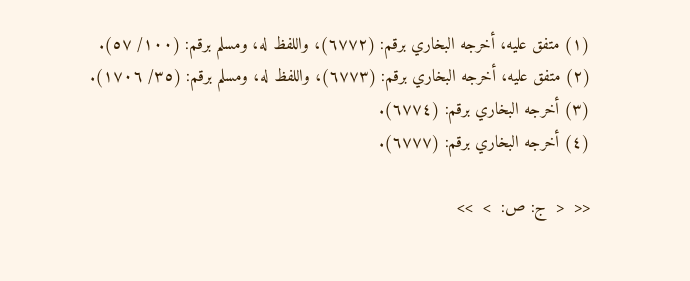(١) متفق عليه، أخرجه البخاري برقم: (٦٧٧٢)، واللفظ له، ومسلم برقم: (١٠٠/ ٥٧).
(٢) متفق عليه، أخرجه البخاري برقم: (٦٧٧٣)، واللفظ له، ومسلم برقم: (٣٥/ ١٧٠٦).
(٣) أخرجه البخاري برقم: (٦٧٧٤).
(٤) أخرجه البخاري برقم: (٦٧٧٧).

<<  <  ج: ص:  >  >>